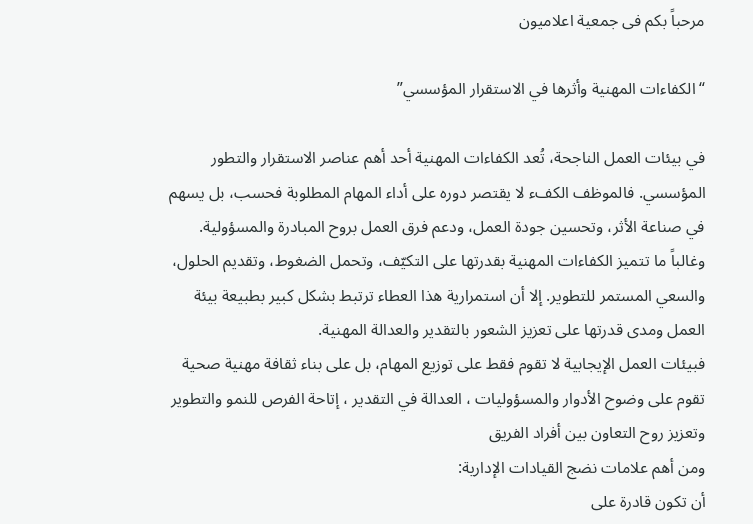مرحباً بكم فى جمعية اعلاميون

“الكفاءات المهنية وأثرها في الاستقرار المؤسسي”

في بيئات العمل الناجحة، تُعد الكفاءات المهنية أحد أهم عناصر الاستقرار والتطور المؤسسي. فالموظف الكفء لا يقتصر دوره على أداء المهام المطلوبة فحسب، بل يسهم في صناعة الأثر، وتحسين جودة العمل، ودعم فرق العمل بروح المبادرة والمسؤولية.
وغالباً ما تتميز الكفاءات المهنية بقدرتها على التكيّف، وتحمل الضغوط، وتقديم الحلول، والسعي المستمر للتطوير. إلا أن استمرارية هذا العطاء ترتبط بشكل كبير بطبيعة بيئة العمل ومدى قدرتها على تعزيز الشعور بالتقدير والعدالة المهنية.
فبيئات العمل الإيجابية لا تقوم فقط على توزيع المهام، بل على بناء ثقافة مهنية صحية تقوم على وضوح الأدوار والمسؤوليات ، العدالة في التقدير ، إتاحة الفرص للنمو والتطوير وتعزيز روح التعاون بين أفراد الفريق
ومن أهم علامات نضج القيادات الإدارية:
أن تكون قادرة على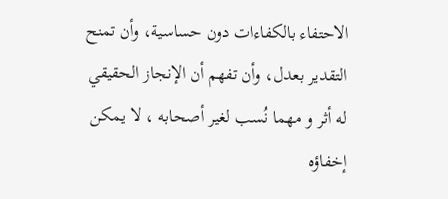الاحتفاء بالكفاءات دون حساسية، وأن تمنح التقدير بعدل، وأن تفهم أن الإنجاز الحقيقي له أثر و مهما نُسب لغير أصحابه ، لا يمكن إخفاؤه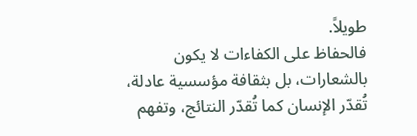طويلاً.
فالحفاظ على الكفاءات لا يكون بالشعارات، بل بثقافة مؤسسية عادلة، تُقدّر الإنسان كما تُقدّر النتائج، وتفهم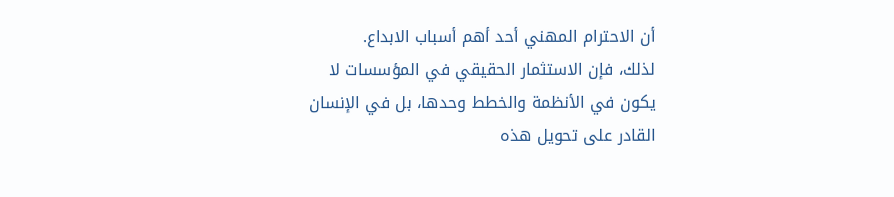أن الاحترام المهني أحد أهم أسباب الابداع.
لذلك، فإن الاستثمار الحقيقي في المؤسسات لا يكون في الأنظمة والخطط وحدها، بل في الإنسان القادر على تحويل هذه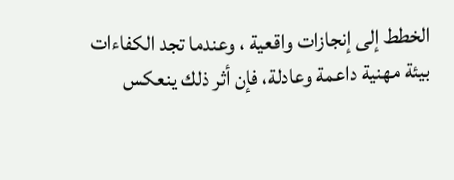الخطط إلى إنجازات واقعية ، وعندما تجد الكفاءات بيئة مهنية داعمة وعادلة، فإن أثر ذلك ينعكس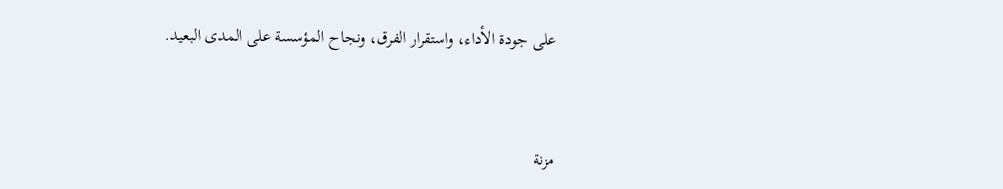على جودة الأداء، واستقرار الفرق، ونجاح المؤسسة على المدى البعيد.



مزنة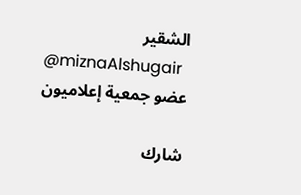الشقير
@miznaAlshugair
عضو جمعية إعلاميون

شارك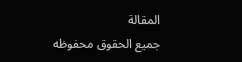المقالة
جميع الحقوق محفوظه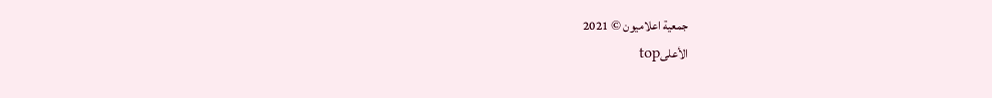جمعية اعلاميون © 2021
الأعلىtop